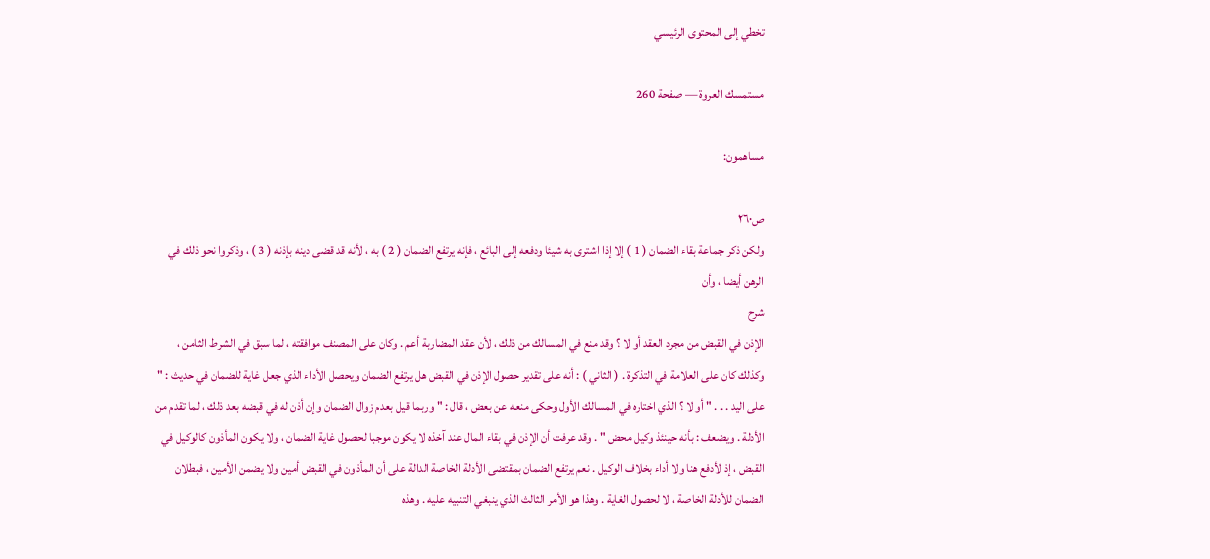تخطي إلى المحتوى الرئيسي

مستمسك العروة — صفحة 260

مساهمون:

ص٢٦٠
ولكن ذكر جماعة بقاء الضمان ( 1 ) إلا إذا اشترى به شيئا ودفعه إلى البائع ، فإنه يرتفع الضمان ( 2 ) به ، لأنه قد قضى دينه بإذنه ( 3 ) ، وذكروا نحو ذلك في الرهن أيضا ، وأن
شرح
الإذن في القبض من مجرد العقد أو لا ؟ وقد منع في المسالك من ذلك ، لأن عقد المضاربة أعم . وكان على المصنف موافقته ، لما سبق في الشرط الثامن ، وكذلك كان على العلامة في التذكرة . ( الثاني ) : أنه على تقدير حصول الإذن في القبض هل يرتفع الضمان ويحصل الأداء الذي جعل غاية للضمان في حديث : " على اليد . . . " أو لا ؟ الذي اختاره في المسالك الأول وحكى منعه عن بعض ، قال : " وربما قيل بعدم زوال الضمان وإن أذن له في قبضه بعد ذلك ، لما تقدم من الأدلة . ويضعف : بأنه حينئذ وكيل محض " . وقد عرفت أن الإذن في بقاء المال عند آخذه لا يكون موجبا لحصول غاية الضمان ، ولا يكون المأذون كالوكيل في القبض ، إذ لأدفع هنا ولا أداء بخلاف الوكيل . نعم يرتفع الضمان بمقتضى الأدلة الخاصة الدالة على أن المأذون في القبض أمين ولا يضمن الأمين ، فبطلان الضمان للأدلة الخاصة ، لا لحصول الغاية . وهذا هو الأمر الثالث الذي ينبغي التنبيه عليه . وهذه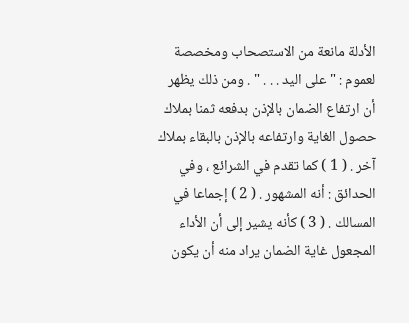الأدلة مانعة من الاستصحاب ومخصصة لعموم : " على اليد . . . " . ومن ذلك يظهر أن ارتفاع الضمان بالإذن بدفعه ثمنا بملاك حصول الغاية وارتفاعه بالإذن بالبقاء بملاك آخر . ( 1 ) كما تقدم في الشرائع ، وفي الحدائق : أنه المشهور . ( 2 ) إجماعا في المسالك . ( 3 ) كأنه يشير إلى أن الأداء المجعول غاية الضمان يراد منه أن يكون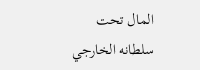المال تحت سلطانه الخارجي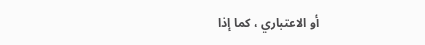أو الاعتباري ، كما إذا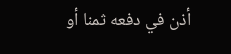أذن في دفعه ثمنا أو